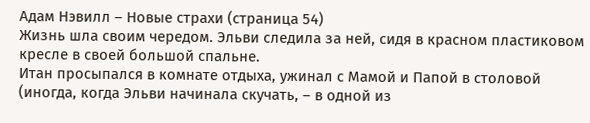Адам Нэвилл – Новые страхи (страница 54)
Жизнь шла своим чередом. Эльви следила за ней, сидя в красном пластиковом кресле в своей большой спальне.
Итан просыпался в комнате отдыха, ужинал с Мамой и Папой в столовой (иногда, когда Эльви начинала скучать, – в одной из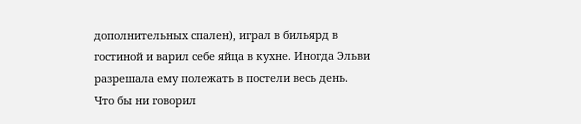дополнительных спален), играл в бильярд в гостиной и варил себе яйца в кухне. Иногда Эльви разрешала ему полежать в постели весь день.
Что бы ни говорил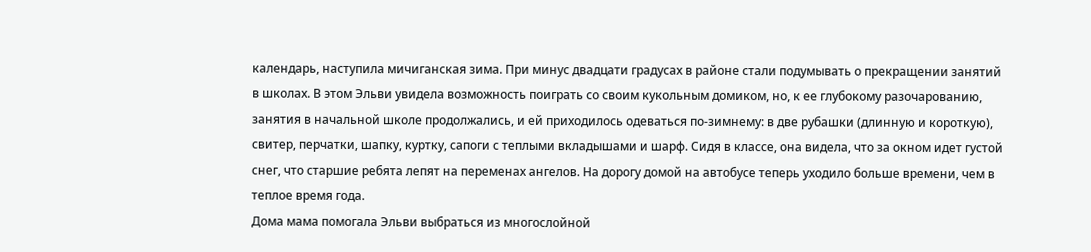календарь, наступила мичиганская зима. При минус двадцати градусах в районе стали подумывать о прекращении занятий в школах. В этом Эльви увидела возможность поиграть со своим кукольным домиком, но, к ее глубокому разочарованию, занятия в начальной школе продолжались, и ей приходилось одеваться по-зимнему: в две рубашки (длинную и короткую), свитер, перчатки, шапку, куртку, сапоги с теплыми вкладышами и шарф. Сидя в классе, она видела, что за окном идет густой снег, что старшие ребята лепят на переменах ангелов. На дорогу домой на автобусе теперь уходило больше времени, чем в теплое время года.
Дома мама помогала Эльви выбраться из многослойной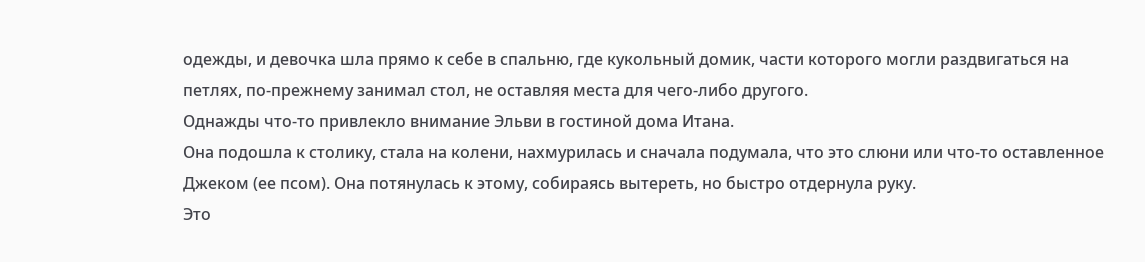одежды, и девочка шла прямо к себе в спальню, где кукольный домик, части которого могли раздвигаться на петлях, по-прежнему занимал стол, не оставляя места для чего-либо другого.
Однажды что-то привлекло внимание Эльви в гостиной дома Итана.
Она подошла к столику, стала на колени, нахмурилась и сначала подумала, что это слюни или что-то оставленное Джеком (ее псом). Она потянулась к этому, собираясь вытереть, но быстро отдернула руку.
Это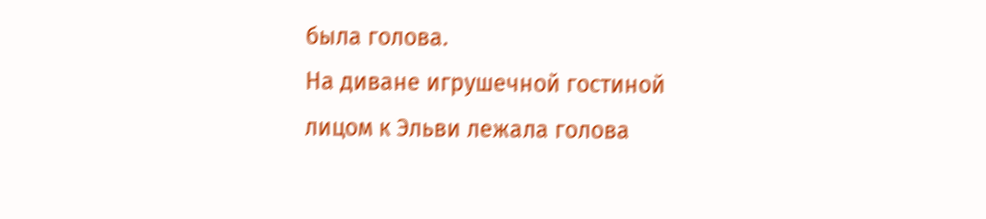была голова.
На диване игрушечной гостиной лицом к Эльви лежала голова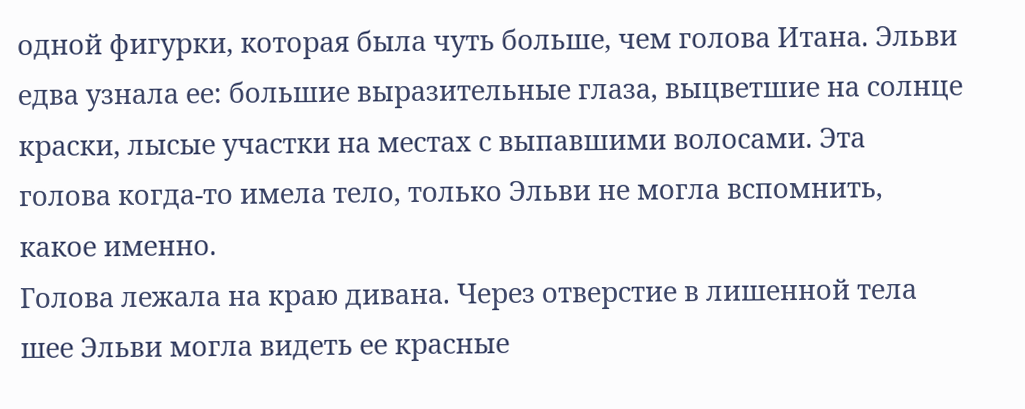одной фигурки, которая была чуть больше, чем голова Итана. Эльви едва узнала ее: большие выразительные глаза, выцветшие на солнце краски, лысые участки на местах с выпавшими волосами. Эта голова когда-то имела тело, только Эльви не могла вспомнить, какое именно.
Голова лежала на краю дивана. Через отверстие в лишенной тела шее Эльви могла видеть ее красные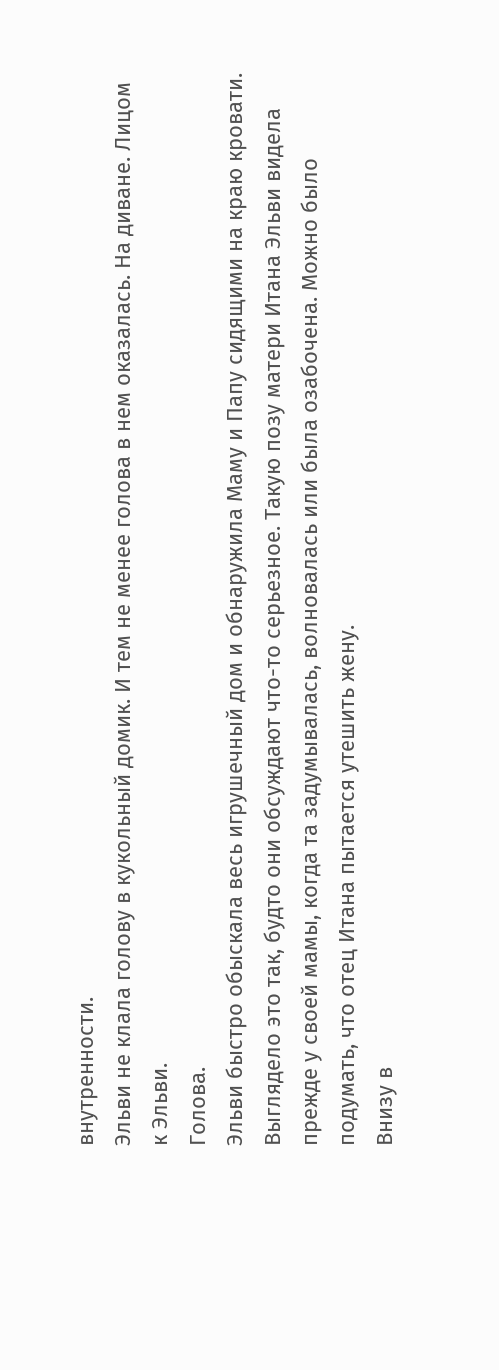внутренности.
Эльви не клала голову в кукольный домик. И тем не менее голова в нем оказалась. На диване. Лицом к Эльви.
Голова.
Эльви быстро обыскала весь игрушечный дом и обнаружила Маму и Папу сидящими на краю кровати. Выглядело это так, будто они обсуждают что-то серьезное. Такую позу матери Итана Эльви видела прежде у своей мамы, когда та задумывалась, волновалась или была озабочена. Можно было подумать, что отец Итана пытается утешить жену.
Внизу в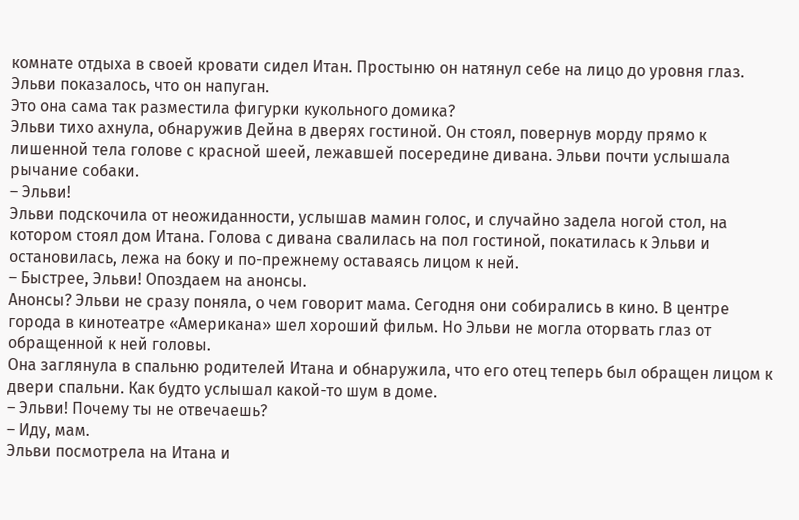комнате отдыха в своей кровати сидел Итан. Простыню он натянул себе на лицо до уровня глаз. Эльви показалось, что он напуган.
Это она сама так разместила фигурки кукольного домика?
Эльви тихо ахнула, обнаружив Дейна в дверях гостиной. Он стоял, повернув морду прямо к лишенной тела голове с красной шеей, лежавшей посередине дивана. Эльви почти услышала рычание собаки.
– Эльви!
Эльви подскочила от неожиданности, услышав мамин голос, и случайно задела ногой стол, на котором стоял дом Итана. Голова с дивана свалилась на пол гостиной, покатилась к Эльви и остановилась, лежа на боку и по-прежнему оставаясь лицом к ней.
– Быстрее, Эльви! Опоздаем на анонсы.
Анонсы? Эльви не сразу поняла, о чем говорит мама. Сегодня они собирались в кино. В центре города в кинотеатре «Американа» шел хороший фильм. Но Эльви не могла оторвать глаз от обращенной к ней головы.
Она заглянула в спальню родителей Итана и обнаружила, что его отец теперь был обращен лицом к двери спальни. Как будто услышал какой-то шум в доме.
– Эльви! Почему ты не отвечаешь?
– Иду, мам.
Эльви посмотрела на Итана и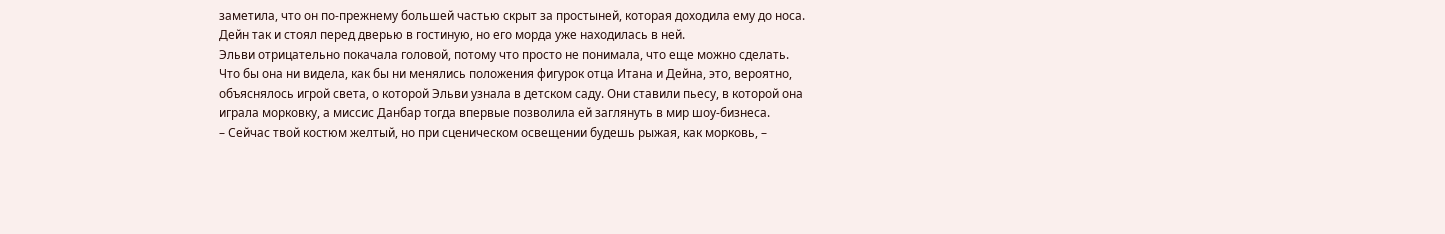заметила, что он по-прежнему большей частью скрыт за простыней, которая доходила ему до носа. Дейн так и стоял перед дверью в гостиную, но его морда уже находилась в ней.
Эльви отрицательно покачала головой, потому что просто не понимала, что еще можно сделать. Что бы она ни видела, как бы ни менялись положения фигурок отца Итана и Дейна, это, вероятно, объяснялось игрой света, о которой Эльви узнала в детском саду. Они ставили пьесу, в которой она играла морковку, а миссис Данбар тогда впервые позволила ей заглянуть в мир шоу-бизнеса.
– Сейчас твой костюм желтый, но при сценическом освещении будешь рыжая, как морковь, –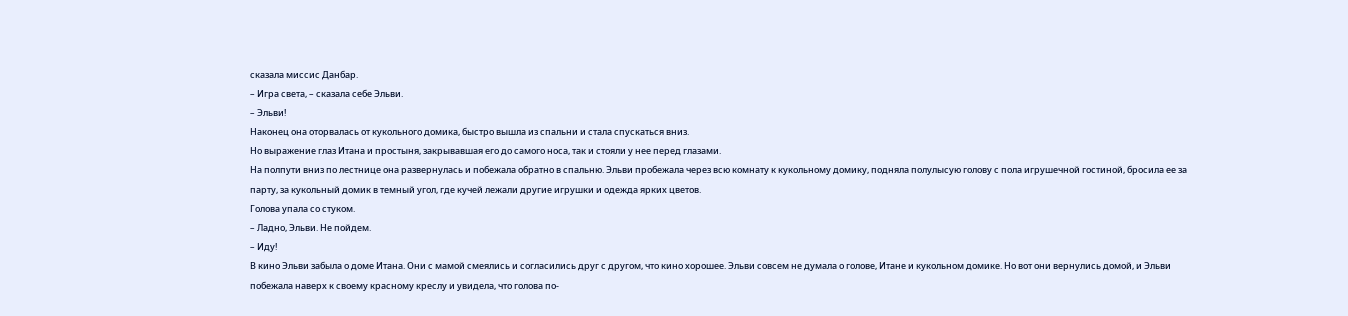сказала миссис Данбар.
– Игра света, – сказала себе Эльви.
– Эльви!
Наконец она оторвалась от кукольного домика, быстро вышла из спальни и стала спускаться вниз.
Но выражение глаз Итана и простыня, закрывавшая его до самого носа, так и стояли у нее перед глазами.
На полпути вниз по лестнице она развернулась и побежала обратно в спальню. Эльви пробежала через всю комнату к кукольному домику, подняла полулысую голову с пола игрушечной гостиной, бросила ее за парту, за кукольный домик в темный угол, где кучей лежали другие игрушки и одежда ярких цветов.
Голова упала со стуком.
– Ладно, Эльви. Не пойдем.
– Иду!
В кино Эльви забыла о доме Итана. Они с мамой смеялись и согласились друг с другом, что кино хорошее. Эльви совсем не думала о голове, Итане и кукольном домике. Но вот они вернулись домой, и Эльви побежала наверх к своему красному креслу и увидела, что голова по-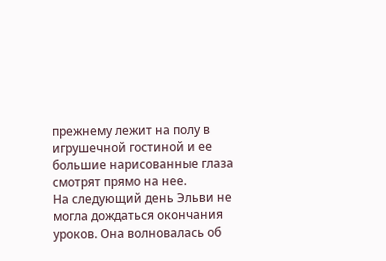прежнему лежит на полу в игрушечной гостиной и ее большие нарисованные глаза смотрят прямо на нее.
На следующий день Эльви не могла дождаться окончания уроков. Она волновалась об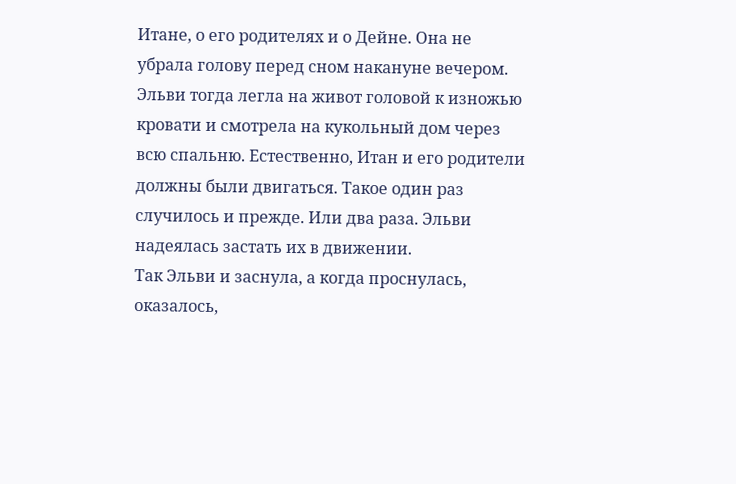Итане, о его родителях и о Дейне. Она не убрала голову перед сном накануне вечером. Эльви тогда легла на живот головой к изножью кровати и смотрела на кукольный дом через всю спальню. Естественно, Итан и его родители должны были двигаться. Такое один раз случилось и прежде. Или два раза. Эльви надеялась застать их в движении.
Так Эльви и заснула, а когда проснулась, оказалось,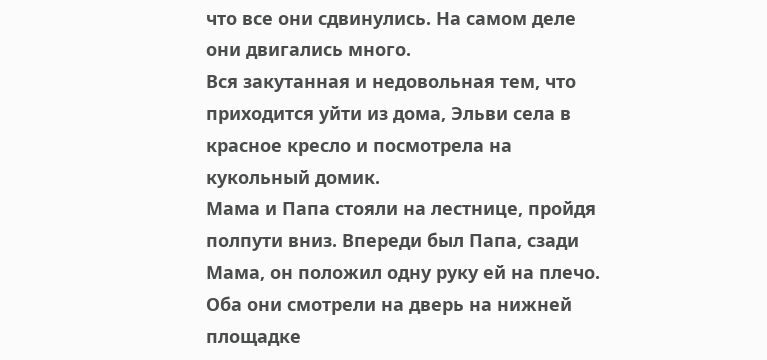что все они сдвинулись. На самом деле они двигались много.
Вся закутанная и недовольная тем, что приходится уйти из дома, Эльви села в красное кресло и посмотрела на кукольный домик.
Мама и Папа стояли на лестнице, пройдя полпути вниз. Впереди был Папа, сзади Мама, он положил одну руку ей на плечо. Оба они смотрели на дверь на нижней площадке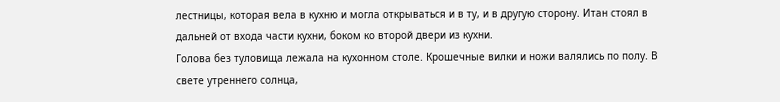лестницы, которая вела в кухню и могла открываться и в ту, и в другую сторону. Итан стоял в дальней от входа части кухни, боком ко второй двери из кухни.
Голова без туловища лежала на кухонном столе. Крошечные вилки и ножи валялись по полу. В свете утреннего солнца,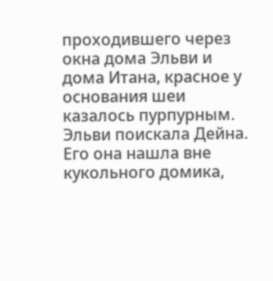проходившего через окна дома Эльви и дома Итана, красное у основания шеи казалось пурпурным.
Эльви поискала Дейна.
Его она нашла вне кукольного домика,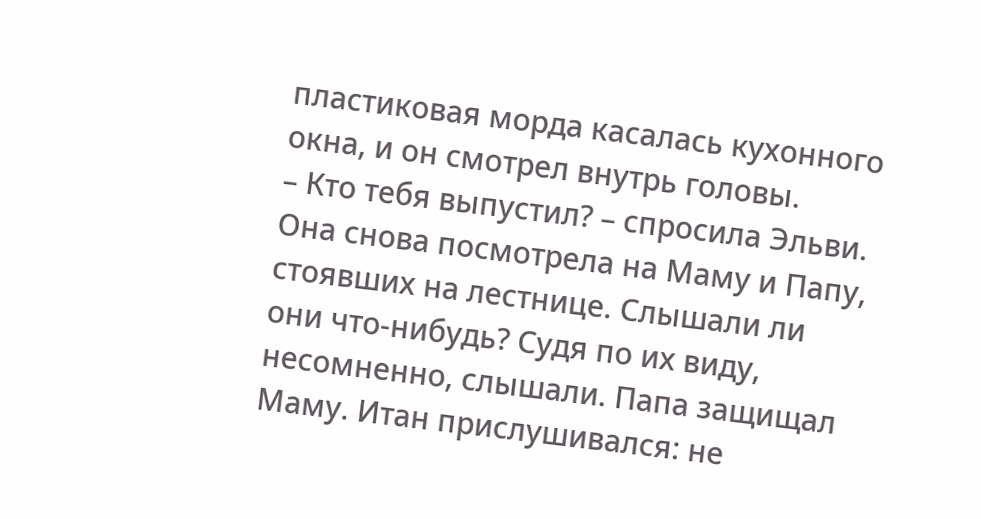пластиковая морда касалась кухонного окна, и он смотрел внутрь головы.
– Кто тебя выпустил? – спросила Эльви.
Она снова посмотрела на Маму и Папу, стоявших на лестнице. Слышали ли они что-нибудь? Судя по их виду, несомненно, слышали. Папа защищал Маму. Итан прислушивался: не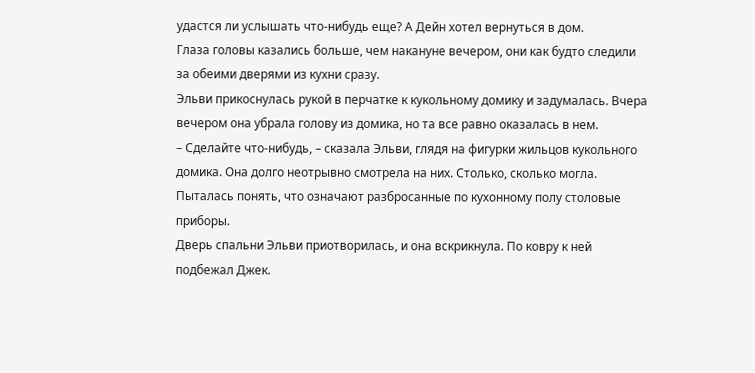удастся ли услышать что-нибудь еще? А Дейн хотел вернуться в дом.
Глаза головы казались больше, чем накануне вечером, они как будто следили за обеими дверями из кухни сразу.
Эльви прикоснулась рукой в перчатке к кукольному домику и задумалась. Вчера вечером она убрала голову из домика, но та все равно оказалась в нем.
– Сделайте что-нибудь, – сказала Эльви, глядя на фигурки жильцов кукольного домика. Она долго неотрывно смотрела на них. Столько, сколько могла. Пыталась понять, что означают разбросанные по кухонному полу столовые приборы.
Дверь спальни Эльви приотворилась, и она вскрикнула. По ковру к ней подбежал Джек.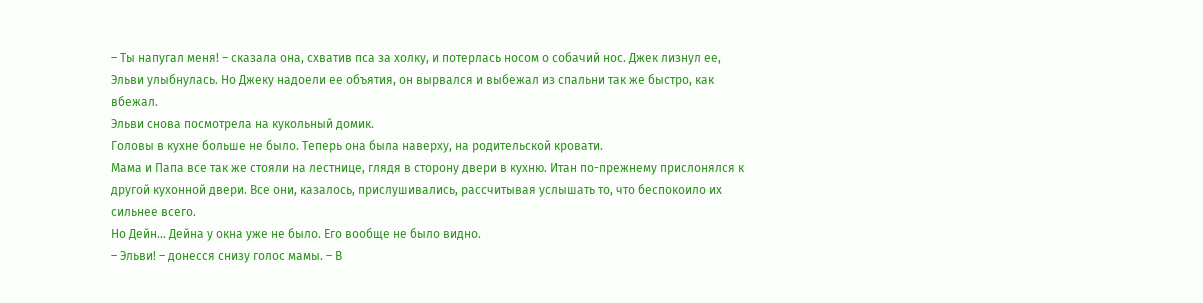– Ты напугал меня! – сказала она, схватив пса за холку, и потерлась носом о собачий нос. Джек лизнул ее, Эльви улыбнулась. Но Джеку надоели ее объятия, он вырвался и выбежал из спальни так же быстро, как вбежал.
Эльви снова посмотрела на кукольный домик.
Головы в кухне больше не было. Теперь она была наверху, на родительской кровати.
Мама и Папа все так же стояли на лестнице, глядя в сторону двери в кухню. Итан по-прежнему прислонялся к другой кухонной двери. Все они, казалось, прислушивались, рассчитывая услышать то, что беспокоило их сильнее всего.
Но Дейн… Дейна у окна уже не было. Его вообще не было видно.
– Эльви! – донесся снизу голос мамы. – В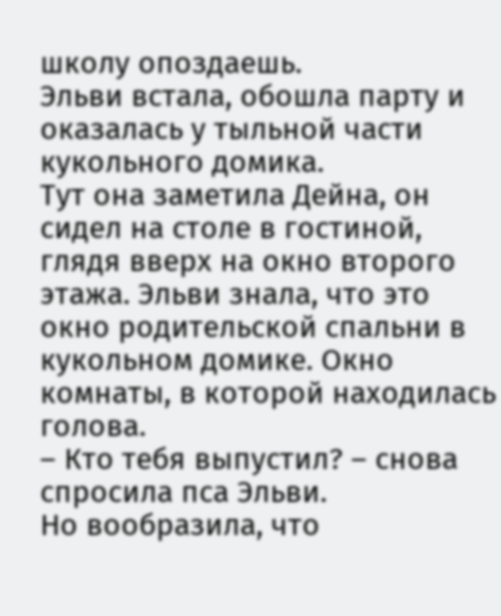школу опоздаешь.
Эльви встала, обошла парту и оказалась у тыльной части кукольного домика.
Тут она заметила Дейна, он сидел на столе в гостиной, глядя вверх на окно второго этажа. Эльви знала, что это окно родительской спальни в кукольном домике. Окно комнаты, в которой находилась голова.
– Кто тебя выпустил? – снова спросила пса Эльви.
Но вообразила, что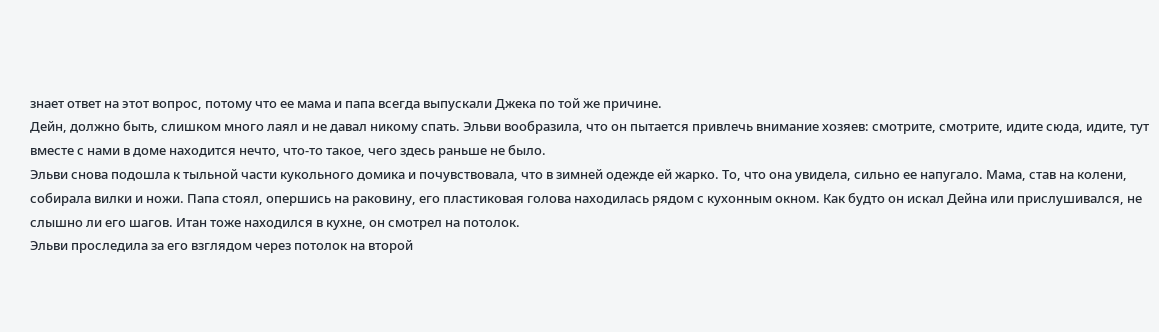знает ответ на этот вопрос, потому что ее мама и папа всегда выпускали Джека по той же причине.
Дейн, должно быть, слишком много лаял и не давал никому спать. Эльви вообразила, что он пытается привлечь внимание хозяев: смотрите, смотрите, идите сюда, идите, тут вместе с нами в доме находится нечто, что-то такое, чего здесь раньше не было.
Эльви снова подошла к тыльной части кукольного домика и почувствовала, что в зимней одежде ей жарко. То, что она увидела, сильно ее напугало. Мама, став на колени, собирала вилки и ножи. Папа стоял, опершись на раковину, его пластиковая голова находилась рядом с кухонным окном. Как будто он искал Дейна или прислушивался, не слышно ли его шагов. Итан тоже находился в кухне, он смотрел на потолок.
Эльви проследила за его взглядом через потолок на второй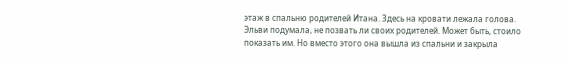этаж в спальню родителей Итана. Здесь на кровати лежала голова.
Эльви подумала, не позвать ли своих родителей. Может быть, стоило показать им. Но вместо этого она вышла из спальни и закрыла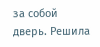за собой дверь. Решила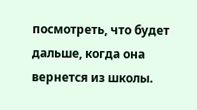посмотреть, что будет дальше, когда она вернется из школы.